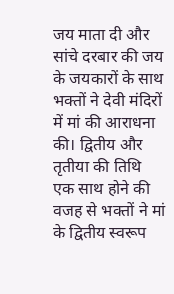जय माता दी और सांचे दरबार की जय के जयकारों के साथ
भक्तों ने देवी मंदिरों में मां की आराधना की। द्वितीय और तृतीया की तिथि
एक साथ होने की वजह से भक्तों ने मां के द्वितीय स्वरूप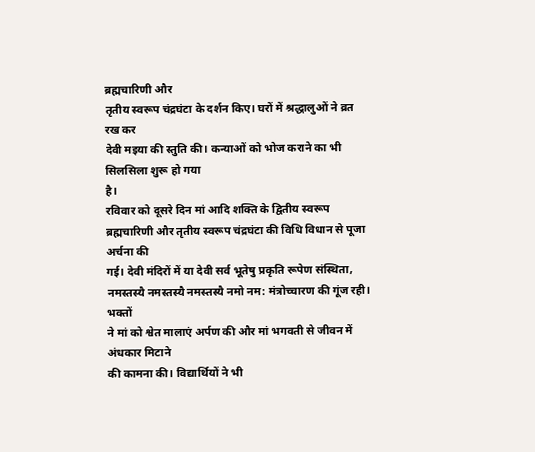ब्रह्मचारिणी और
तृतीय स्वरूप चंद्रघंटा के दर्शन किए। घरों में श्रद्धालुओं ने व्रत रख कर
देवी मइया की स्तुति की। कन्याओं को भोज कराने का भी सिलसिला शुरू हो गया
है।
रविवार को दूसरे दिन मां आदि शक्ति के द्वितीय स्वरूप
ब्रह्मचारिणी और तृतीय स्वरूप चंद्रघंटा की विधि विधान से पूजा अर्चना की
गई। देवी मंदिरों में या देवी सर्व भूतेषु प्रकृति रूपेण संस्थिता,
नमस्तस्यै नमस्तस्यै नमस्तस्यै नमो नम: मंत्रोच्चारण की गूंज रही।
भक्तों
ने मां को श्वेत मालाएं अर्पण की और मां भगवती से जीवन में अंधकार मिटाने
की कामना की। विद्यार्थियों ने भी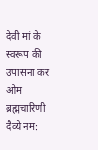देवी मां के स्वरूप की उपासना कर ओम
ब्रह्मचारिणी दैव्ये नम: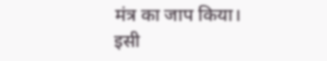मंत्र का जाप किया।
इसी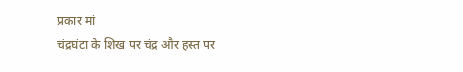प्रकार मां
चंद्रघंटा के शिख पर चंद्र और हस्त पर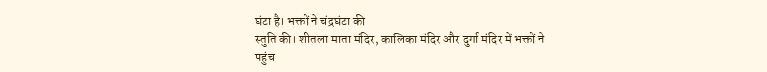घंटा है। भक्तों ने चंद्रघंटा की
स्तुति की। शीतला माता मंदिर, कालिका मंदिर और दुर्गा मंदिर में भक्तों ने
पहुंच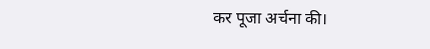कर पूजा अर्चना की।